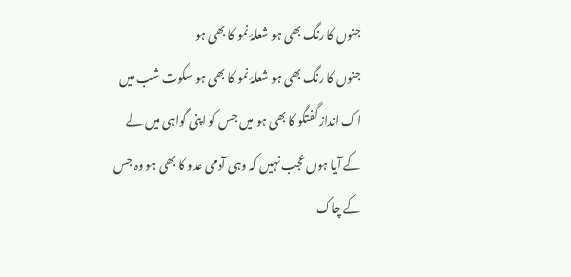جنوں کا رنگ بھی ہو شعلۂ نمو کا بھی ہو
جنوں کا رنگ بھی ہو شعلۂ نمو کا بھی ہو سکوت شب میں اک انداز گفتگو کا بھی ہو میں جس کو اپنی گواہی میں لے کے آیا ہوں عجب نہیں کہ وہی آدمی عدو کا بھی ہو وہ جس کے چاک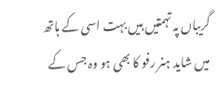گریباں پہ تہمتیں ہیں بہت اسی کے ہاتھ میں شاید ہنر رفو کا بھی ہو وہ جس کے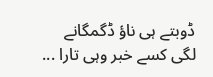ڈوبتے ہی ناؤ ڈگمگانے لگی کسے خبر وہی تارا ...